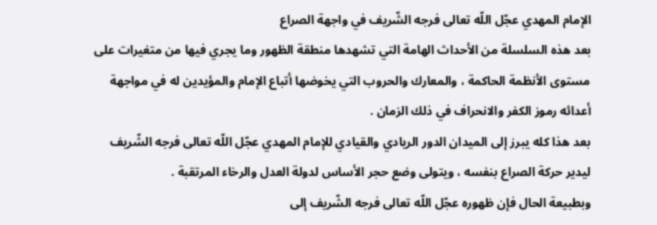الإمام المهدي عجّل اللّه تعالى فرجه الشّريف في واجهة الصراع
بعد هذه السلسلة من الأحداث الهامة التي تشهدها منطقة الظهور وما يجري فيها من متغيرات على مستوى الأنظمة الحاكمة ، والمعارك والحروب التي يخوضها أتباع الإمام والمؤيدين له في مواجهة أعدائه رموز الكفر والانحراف في ذلك الزمان .
بعد هذا كله يبرز إلى الميدان الدور الريادي والقيادي للإمام المهدي عجّل اللّه تعالى فرجه الشّريف ليدير حركة الصراع بنفسه ، ويتولى وضع حجر الأساس لدولة العدل والرخاء المرتقبة .
وبطبيعة الحال فإن ظهوره عجّل اللّه تعالى فرجه الشّريف إلى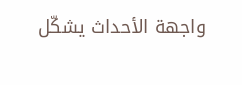واجهة الأحداث يشكّل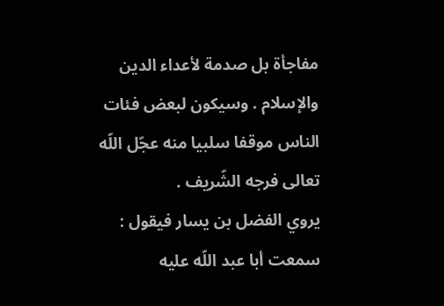مفاجأة بل صدمة لأعداء الدين والإسلام . وسيكون لبعض فئات الناس موقفا سلبيا منه عجّل اللّه تعالى فرجه الشّريف .
يروي الفضل بن يسار فيقول : سمعت أبا عبد اللّه عليه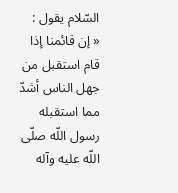السّلام يقول :
« إن قائمنا إذا قام استقبل من جهل الناس أشدّ مما استقبله رسول اللّه صلّى اللّه عليه وآله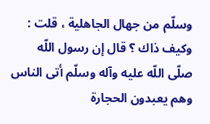وسلّم من جهال الجاهلية ، قلت : وكيف ذاك ؟ قال إن رسول اللّه صلّى اللّه عليه وآله وسلّم أتى الناس وهم يعبدون الحجارة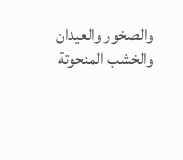والصخور والعيدان والخشب المنحوتة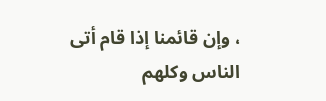، وإن قائمنا إذا قام أتى الناس وكلهم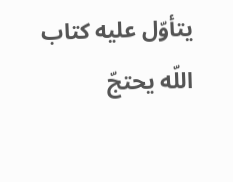يتأوّل عليه كتاب اللّه يحتجّ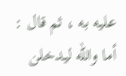عليه به ، ثم قال : أما واللّه ليدخلن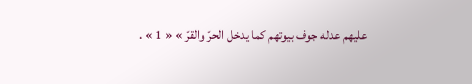عليهم عدله جوف بيوتهم كما يدخل الحرّ والقرّ » « 1 » .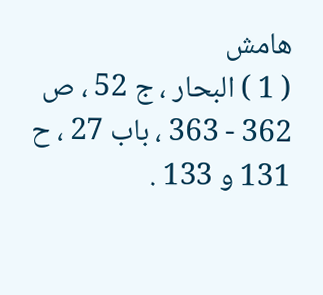هامش
( 1 ) البحار ، ج 52 ، ص 362 - 363 ، باب 27 ، ح 131 و 133 .